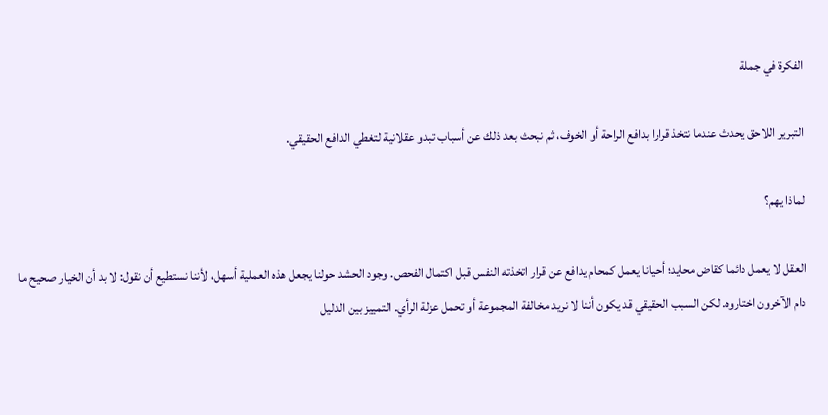الفكرة في جملة

التبرير اللاحق يحدث عندما نتخذ قرارا بدافع الراحة أو الخوف، ثم نبحث بعد ذلك عن أسباب تبدو عقلانية لتغطي الدافع الحقيقي.

لماذا يهم؟

العقل لا يعمل دائما كقاض محايد؛ أحيانا يعمل كمحام يدافع عن قرار اتخذته النفس قبل اكتمال الفحص. وجود الحشد حولنا يجعل هذه العملية أسهل، لأننا نستطيع أن نقول: لا بد أن الخيار صحيح ما دام الآخرون اختاروه. لكن السبب الحقيقي قد يكون أننا لا نريد مخالفة المجموعة أو تحمل عزلة الرأي. التمييز بين الدليل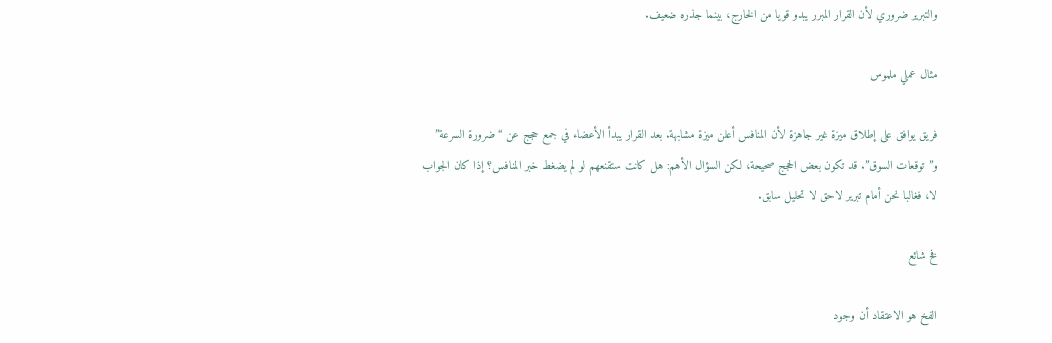والتبرير ضروري لأن القرار المبرر يبدو قويا من الخارج، بينما جذره ضعيف.

مثال عملي ملموس

فريق يوافق على إطلاق ميزة غير جاهزة لأن المنافس أعلن ميزة مشابهة. بعد القرار يبدأ الأعضاء في جمع حجج عن “ضرورة السرعة” و”توقعات السوق”. قد تكون بعض الحجج صحيحة، لكن السؤال الأهم: هل كانت ستقنعهم لو لم يضغط خبر المنافس؟ إذا كان الجواب لا، فغالبا نحن أمام تبرير لاحق لا تحليل سابق.

فخ شائع

الفخ هو الاعتقاد أن وجود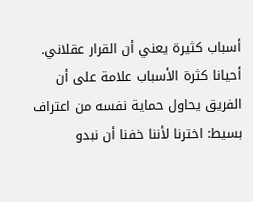أسباب كثيرة يعني أن القرار عقلاني. أحيانا كثرة الأسباب علامة على أن الفريق يحاول حماية نفسه من اعتراف بسيط: اخترنا لأننا خفنا أن نبدو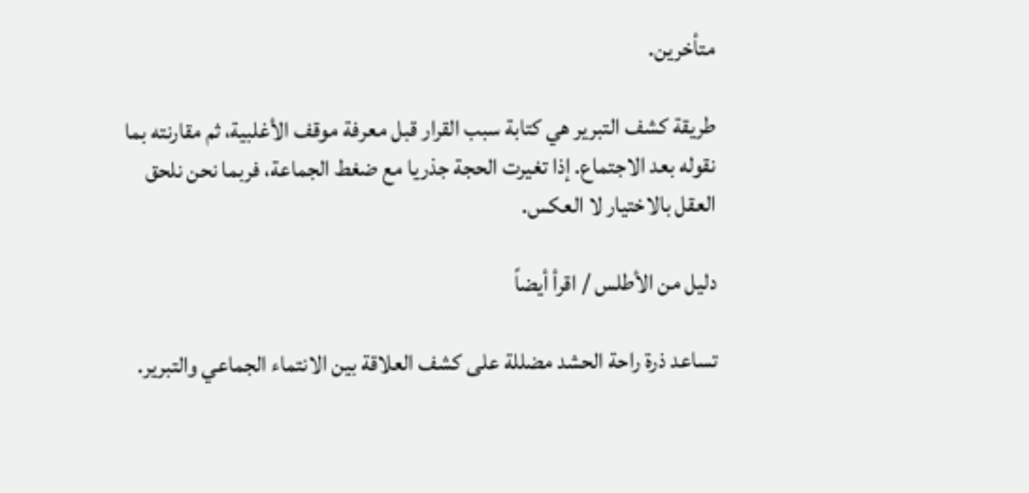متأخرين.

طريقة كشف التبرير هي كتابة سبب القرار قبل معرفة موقف الأغلبية، ثم مقارنته بما نقوله بعد الاجتماع. إذا تغيرت الحجة جذريا مع ضغط الجماعة، فربما نحن نلحق العقل بالاختيار لا العكس.

دليل من الأطلس / اقرأ أيضاً

تساعد ذرة راحة الحشد مضللة على كشف العلاقة بين الانتماء الجماعي والتبرير.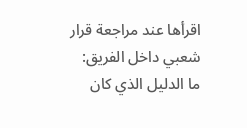اقرأها عند مراجعة قرار شعبي داخل الفريق: ما الدليل الذي كان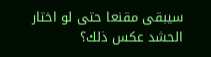سيبقى مقنعا حتى لو اختار الحشد عكس ذلك؟